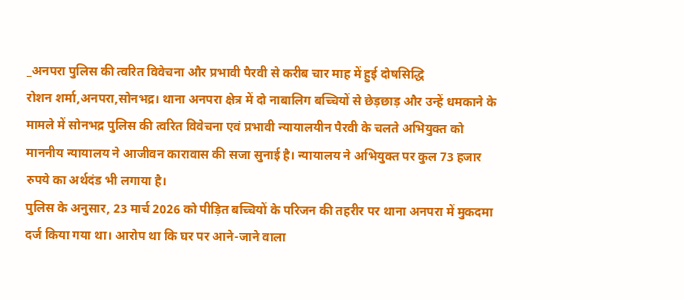_अनपरा पुलिस की त्वरित विवेचना और प्रभावी पैरवी से करीब चार माह में हुई दोषसिद्धि
रोशन शर्मा,अनपरा,सोनभद्र। थाना अनपरा क्षेत्र में दो नाबालिग बच्चियों से छेड़छाड़ और उन्हें धमकाने के मामले में सोनभद्र पुलिस की त्वरित विवेचना एवं प्रभावी न्यायालयीन पैरवी के चलते अभियुक्त को माननीय न्यायालय ने आजीवन कारावास की सजा सुनाई है। न्यायालय ने अभियुक्त पर कुल 73 हजार रुपये का अर्थदंड भी लगाया है।
पुलिस के अनुसार, 23 मार्च 2026 को पीड़ित बच्चियों के परिजन की तहरीर पर थाना अनपरा में मुकदमा दर्ज किया गया था। आरोप था कि घर पर आने-जाने वाला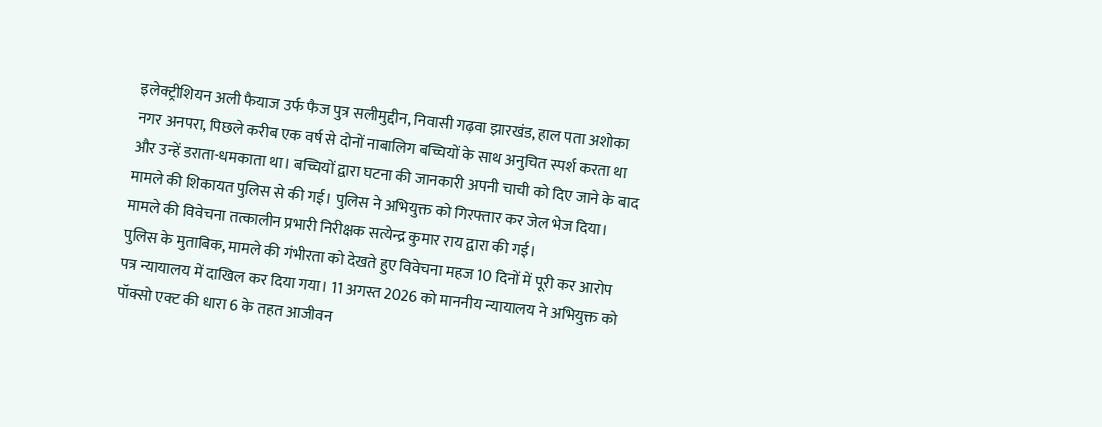इलेक्ट्रीशियन अली फैयाज उर्फ फैज पुत्र सलीमुद्दीन, निवासी गढ़वा झारखंड, हाल पता अशोका नगर अनपरा, पिछले करीब एक वर्ष से दोनों नाबालिग बच्चियों के साथ अनुचित स्पर्श करता था और उन्हें डराता-धमकाता था। बच्चियों द्वारा घटना की जानकारी अपनी चाची को दिए जाने के बाद मामले की शिकायत पुलिस से की गई। पुलिस ने अभियुक्त को गिरफ्तार कर जेल भेज दिया। मामले की विवेचना तत्कालीन प्रभारी निरीक्षक सत्येन्द्र कुमार राय द्वारा की गई।
पुलिस के मुताबिक, मामले की गंभीरता को देखते हुए विवेचना महज 10 दिनों में पूरी कर आरोप पत्र न्यायालय में दाखिल कर दिया गया। 11 अगस्त 2026 को माननीय न्यायालय ने अभियुक्त को पॉक्सो एक्ट की धारा 6 के तहत आजीवन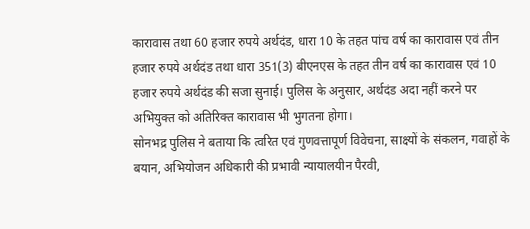कारावास तथा 60 हजार रुपये अर्थदंड, धारा 10 के तहत पांच वर्ष का कारावास एवं तीन हजार रुपये अर्थदंड तथा धारा 351(3) बीएनएस के तहत तीन वर्ष का कारावास एवं 10 हजार रुपये अर्थदंड की सजा सुनाई। पुलिस के अनुसार, अर्थदंड अदा नहीं करने पर अभियुक्त को अतिरिक्त कारावास भी भुगतना होगा।
सोनभद्र पुलिस ने बताया कि त्वरित एवं गुणवत्तापूर्ण विवेचना, साक्ष्यों के संकलन, गवाहों के बयान, अभियोजन अधिकारी की प्रभावी न्यायालयीन पैरवी,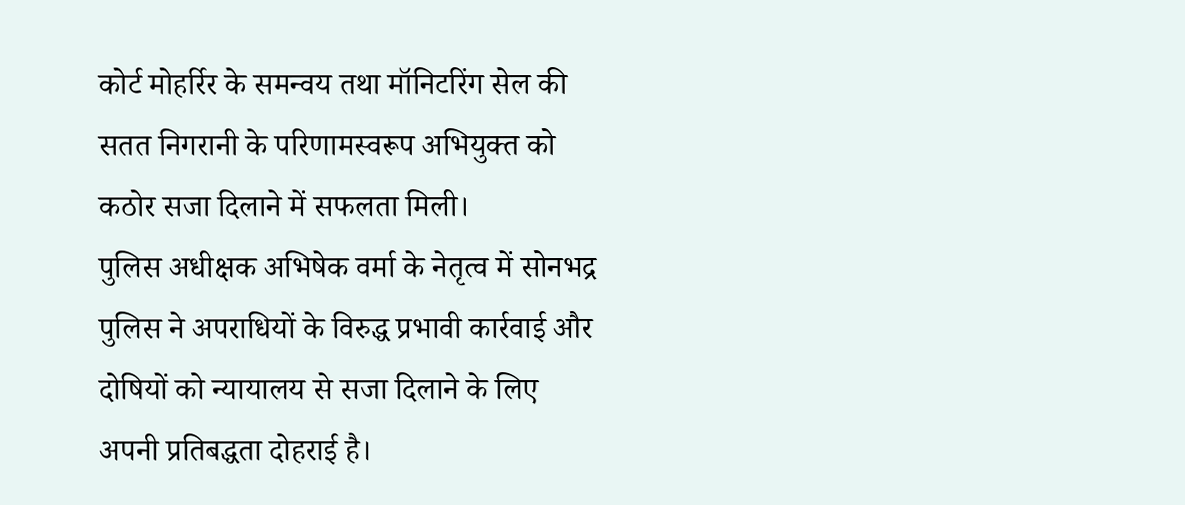कोर्ट मोहर्रिर के समन्वय तथा मॉनिटरिंग सेल की सतत निगरानी के परिणामस्वरूप अभियुक्त को कठोर सजा दिलाने में सफलता मिली।
पुलिस अधीक्षक अभिषेक वर्मा के नेतृत्व में सोनभद्र पुलिस ने अपराधियों के विरुद्ध प्रभावी कार्रवाई और दोषियों को न्यायालय से सजा दिलाने के लिए अपनी प्रतिबद्धता दोहराई है।